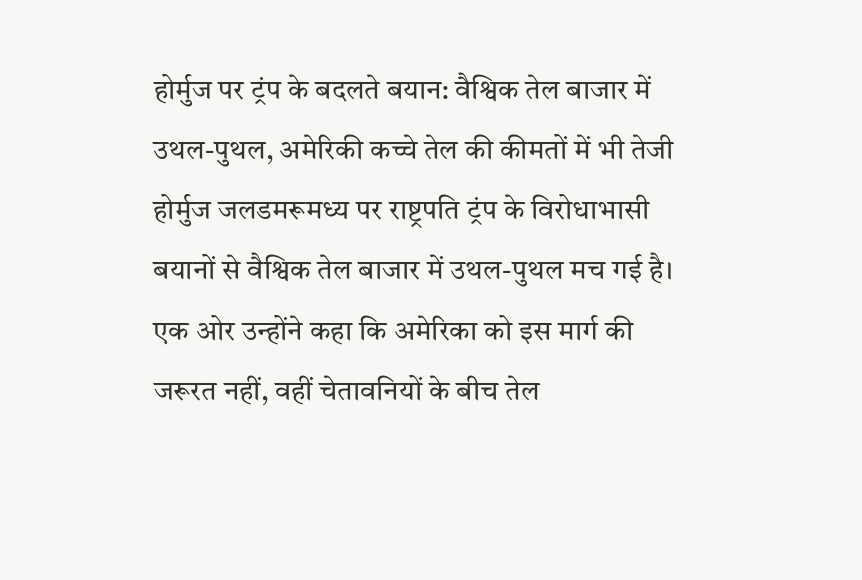होर्मुज पर ट्रंप के बदलते बयान: वैश्विक तेल बाजार में उथल-पुथल, अमेरिकी कच्चे तेल की कीमतों में भी तेजी
होर्मुज जलडमरूमध्य पर राष्ट्रपति ट्रंप के विरोधाभासी बयानों से वैश्विक तेल बाजार में उथल-पुथल मच गई है। एक ओर उन्होंने कहा कि अमेरिका को इस मार्ग की जरूरत नहीं, वहीं चेतावनियों के बीच तेल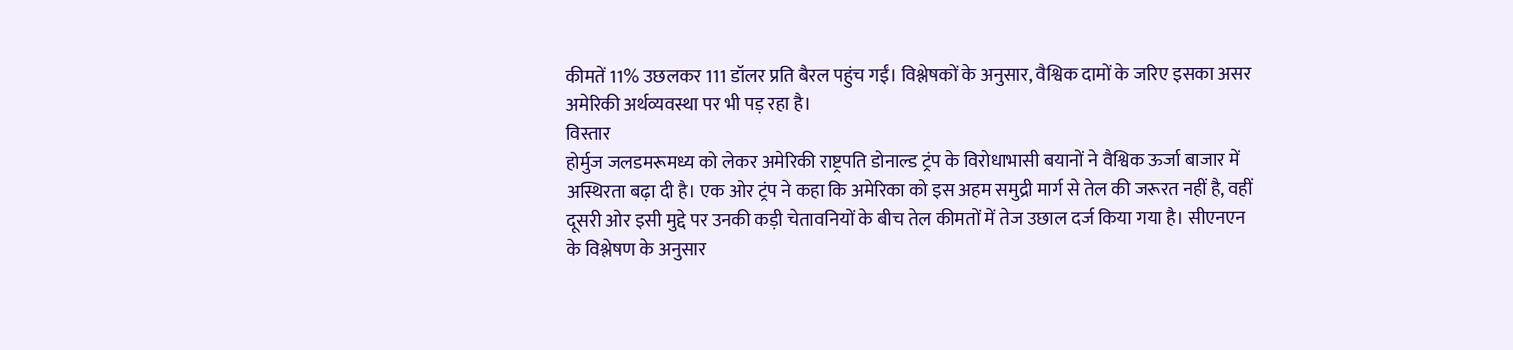कीमतें 11% उछलकर 111 डॉलर प्रति बैरल पहुंच गईं। विश्लेषकों के अनुसार, वैश्विक दामों के जरिए इसका असर अमेरिकी अर्थव्यवस्था पर भी पड़ रहा है।
विस्तार
होर्मुज जलडमरूमध्य को लेकर अमेरिकी राष्ट्रपति डोनाल्ड ट्रंप के विरोधाभासी बयानों ने वैश्विक ऊर्जा बाजार में अस्थिरता बढ़ा दी है। एक ओर ट्रंप ने कहा कि अमेरिका को इस अहम समुद्री मार्ग से तेल की जरूरत नहीं है, वहीं दूसरी ओर इसी मुद्दे पर उनकी कड़ी चेतावनियों के बीच तेल कीमतों में तेज उछाल दर्ज किया गया है। सीएनएन के विश्लेषण के अनुसार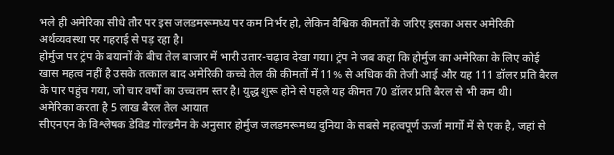भले ही अमेरिका सीधे तौर पर इस जलडमरूमध्य पर कम निर्भर हो, लेकिन वैश्विक कीमतों के जरिए इसका असर अमेरिकी अर्थव्यवस्था पर गहराई से पड़ रहा है।
होर्मुज पर ट्रंप के बयानों के बीच तेल बाजार में भारी उतार-चढ़ाव देखा गया। ट्रंप ने जब कहा कि होर्मुज का अमेरिका के लिए कोई खास महत्व नहीं है उसके तत्काल बाद अमेरिकी कच्चे तेल की कीमतों में 11% से अधिक की तेजी आई और यह 111 डॉलर प्रति बैरल के पार पहुंच गया, जो चार वर्षों का उच्चतम स्तर है। युद्ध शुरू होने से पहले यह कीमत 70 डॉलर प्रति बैरल से भी कम थी।
अमेरिका करता है 5 लाख बैरल तेल आयात
सीएनएन के विश्लेषक डेविड गोल्डमैन के अनुसार होर्मुज जलडमरूमध्य दुनिया के सबसे महत्वपूर्ण ऊर्जा मार्गों में से एक है, जहां से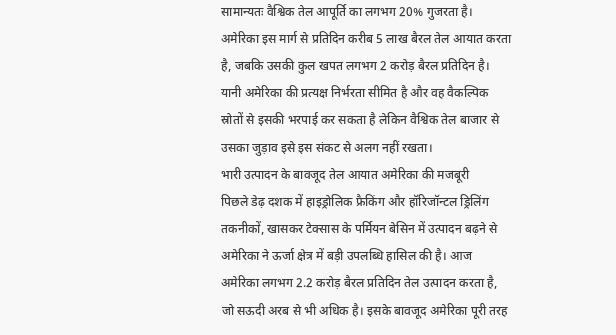सामान्यतः वैश्विक तेल आपूर्ति का लगभग 20% गुजरता है। अमेरिका इस मार्ग से प्रतिदिन करीब 5 लाख बैरल तेल आयात करता है, जबकि उसकी कुल खपत लगभग 2 करोड़ बैरल प्रतिदिन है। यानी अमेरिका की प्रत्यक्ष निर्भरता सीमित है और वह वैकल्पिक स्रोतों से इसकी भरपाई कर सकता है लेकिन वैश्विक तेल बाजार से उसका जुड़ाव इसे इस संकट से अलग नहीं रखता।
भारी उत्पादन के बावजूद तेल आयात अमेरिका की मजबूरी
पिछले डेढ़ दशक में हाइड्रोलिक फ्रैकिंग और हॉरिजॉन्टल ड्रिलिंग तकनीकों, खासकर टेक्सास के पर्मियन बेसिन में उत्पादन बढ़ने से अमेरिका ने ऊर्जा क्षेत्र में बड़ी उपलब्धि हासिल की है। आज अमेरिका लगभग 2.2 करोड़ बैरल प्रतिदिन तेल उत्पादन करता है, जो सऊदी अरब से भी अधिक है। इसके बावजूद अमेरिका पूरी तरह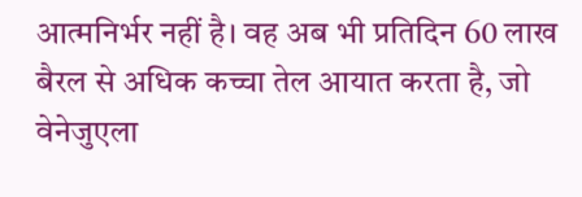आत्मनिर्भर नहीं है। वह अब भी प्रतिदिन 60 लाख बैरल से अधिक कच्चा तेल आयात करता है, जो वेनेजुएला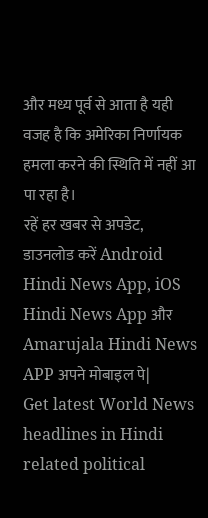और मध्य पूर्व से आता है यही वजह है कि अमेरिका निर्णायक हमला करने की स्थिति में नहीं आ पा रहा है।
रहें हर खबर से अपडेट, डाउनलोड करें Android Hindi News App, iOS Hindi News App और Amarujala Hindi News APP अपने मोबाइल पे|
Get latest World News headlines in Hindi related political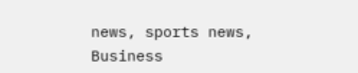news, sports news, Business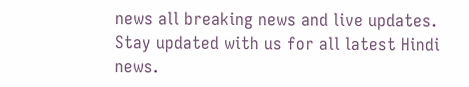news all breaking news and live updates. Stay updated with us for all latest Hindi news.